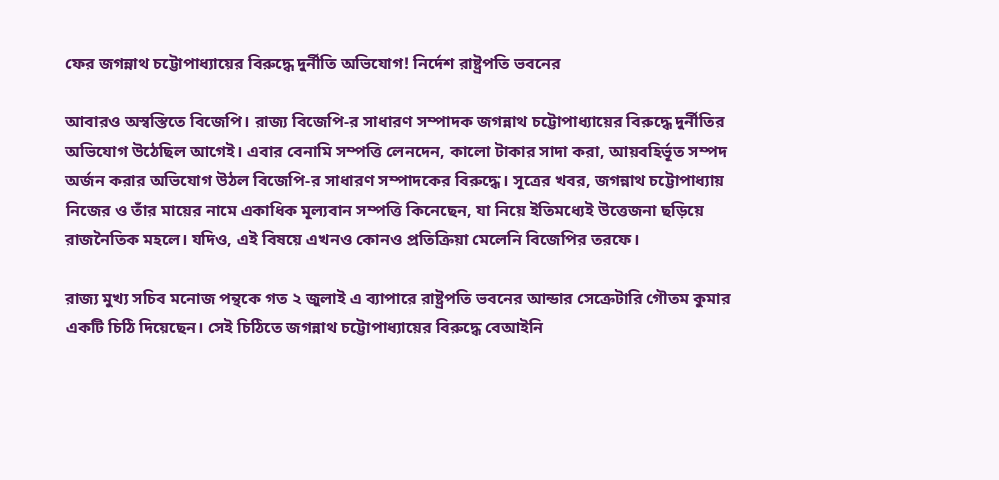ফের জগন্নাথ চট্টোপাধ্যায়ের বিরুদ্ধে দুর্নীতি অভিযোগ! নির্দেশ রাষ্ট্রপতি ভবনের

আবারও অস্বস্তিতে বিজেপি। রাজ্য বিজেপি-র সাধারণ সম্পাদক জগন্নাথ চট্টোপাধ্যায়ের বিরুদ্ধে দুর্নীতির অভিযোগ উঠেছিল আগেই। এবার বেনামি সম্পত্তি লেনদেন, কালো টাকার সাদা করা, আয়বহির্ভূত সম্পদ অর্জন করার অভিযোগ উঠল বিজেপি-র সাধারণ সম্পাদকের বিরুদ্ধে। সূত্রের খবর, জগন্নাথ চট্টোপাধ্যায় নিজের ও তাঁর মায়ের নামে একাধিক মূল্যবান সম্পত্তি কিনেছেন, যা নিয়ে ইতিমধ্যেই উত্তেজনা ছড়িয়ে রাজনৈতিক মহলে। যদিও, এই বিষয়ে এখনও কোনও প্রতিক্রিয়া মেলেনি বিজেপির তরফে।

রাজ্য মুখ্য সচিব মনোজ পন্থকে গত ২ জুলাই এ ব্যাপারে রাষ্ট্রপতি ভবনের আন্ডার সেক্রেটারি গৌতম কুমার একটি চিঠি দিয়েছেন। সেই চিঠিতে জগন্নাথ চট্টোপাধ্যায়ের বিরুদ্ধে বেআইনি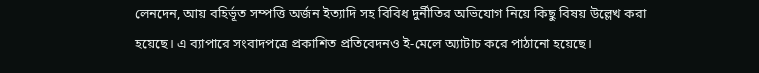লেনদেন, আয় বহির্ভূত সম্পত্তি অর্জন ইত্যাদি সহ বিবিধ দুর্নীতির অভিযোগ নিয়ে কিছু বিষয় উল্লেখ করা হয়েছে। এ ব্যাপারে সংবাদপত্রে প্রকাশিত প্রতিবেদনও ই-মেলে অ্যাটাচ করে পাঠানো হয়েছে।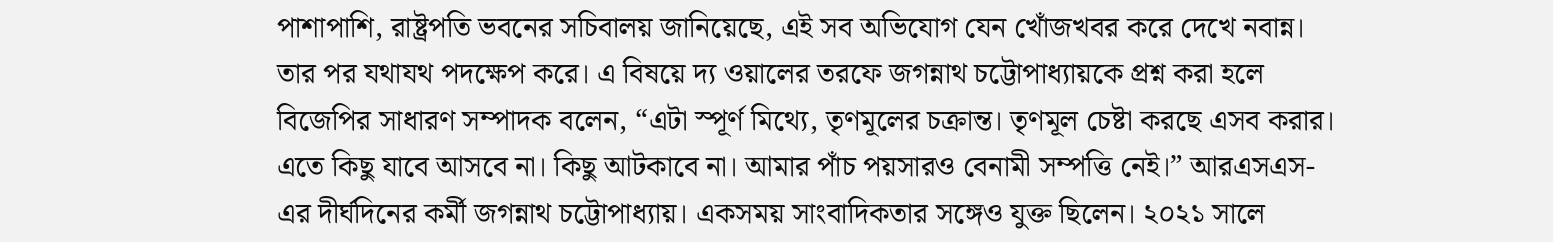পাশাপাশি, রাষ্ট্রপতি ভবনের সচিবালয় জানিয়েছে, এই সব অভিযোগ যেন খোঁজখবর করে দেখে নবান্ন। তার পর যথাযথ পদক্ষেপ করে। এ বিষয়ে দ্য ওয়ালের তরফে জগন্নাথ চট্টোপাধ্যায়কে প্রশ্ন করা হলে বিজেপির সাধারণ সম্পাদক বলেন, “এটা স্পূর্ণ মিথ্যে, তৃণমূলের চক্রান্ত। তৃণমূল চেষ্টা করছে এসব করার। এতে কিছু যাবে আসবে না। কিছু আটকাবে না। আমার পাঁচ পয়সারও বেনামী সম্পত্তি নেই।” আরএসএস-এর দীর্ঘদিনের কর্মী জগন্নাথ চট্টোপাধ্যায়। একসময় সাংবাদিকতার সঙ্গেও যুক্ত ছিলেন। ২০২১ সালে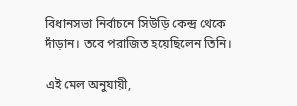বিধানসভা নির্বাচনে সিউড়ি কেন্দ্র থেকে দাঁড়ান। তবে পরাজিত হয়েছিলেন তিনি।

এই মেল অনুযায়ী,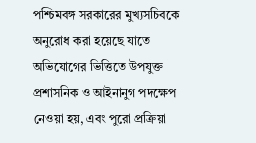পশ্চিমবঙ্গ সরকারের মুখ্যসচিবকে অনুরোধ করা হয়েছে যাতে অভিযোগের ভিত্তিতে উপযুক্ত প্রশাসনিক ও আইনানুগ পদক্ষেপ নেওয়া হয়, এবং পুরো প্রক্রিয়া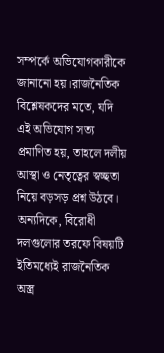সম্পর্কে অভিযোগকারীকে জানানো হয়।রাজনৈতিক বিশ্লেষকদের মতে, যদি এই অভিযোগ সত্য প্রমাণিত হয়, তাহলে দলীয় আস্থা ও নেতৃত্বের স্বচ্ছতা নিয়ে বড়সড় প্রশ্ন উঠবে। অন্যদিকে, বিরোধী দলগুলোর তরফে বিষয়টি ইতিমধ্যেই রাজনৈতিক অস্ত্র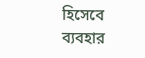হিসেবে ব্যবহার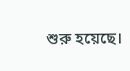শুরু হয়েছে।